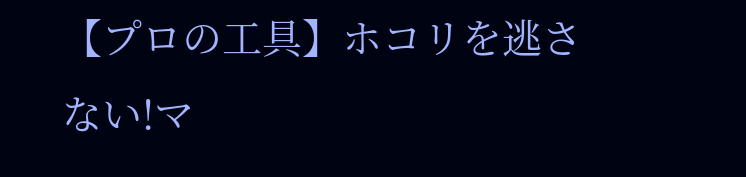【プロの工具】ホコリを逃さない!マ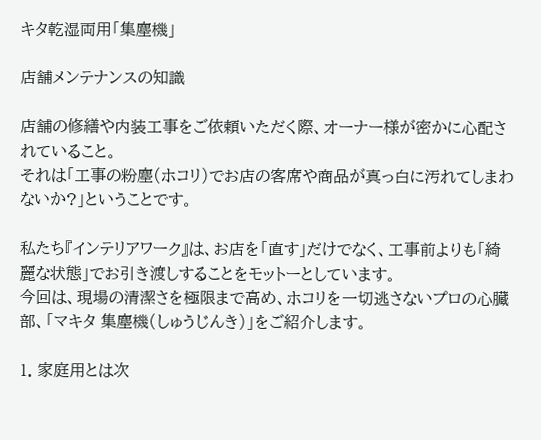キタ乾湿両用「集塵機」

店舗メンテナンスの知識

店舗の修繕や内装工事をご依頼いただく際、オーナー様が密かに心配されていること。
それは「工事の粉塵(ホコリ)でお店の客席や商品が真っ白に汚れてしまわないか?」ということです。

私たち『インテリアワーク』は、お店を「直す」だけでなく、工事前よりも「綺麗な状態」でお引き渡しすることをモットーとしています。
今回は、現場の清潔さを極限まで高め、ホコリを一切逃さないプロの心臓部、「マキタ 集塵機(しゅうじんき)」をご紹介します。

1. 家庭用とは次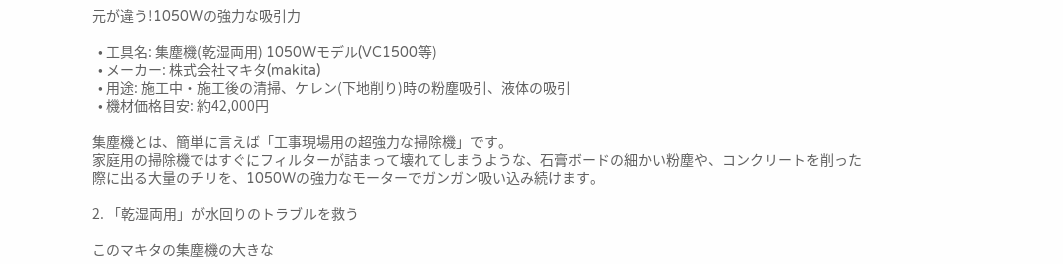元が違う!1050Wの強力な吸引力

  • 工具名: 集塵機(乾湿両用) 1050Wモデル(VC1500等)
  • メーカー: 株式会社マキタ(makita)
  • 用途: 施工中・施工後の清掃、ケレン(下地削り)時の粉塵吸引、液体の吸引
  • 機材価格目安: 約42,000円

集塵機とは、簡単に言えば「工事現場用の超強力な掃除機」です。
家庭用の掃除機ではすぐにフィルターが詰まって壊れてしまうような、石膏ボードの細かい粉塵や、コンクリートを削った際に出る大量のチリを、1050Wの強力なモーターでガンガン吸い込み続けます。

2. 「乾湿両用」が水回りのトラブルを救う

このマキタの集塵機の大きな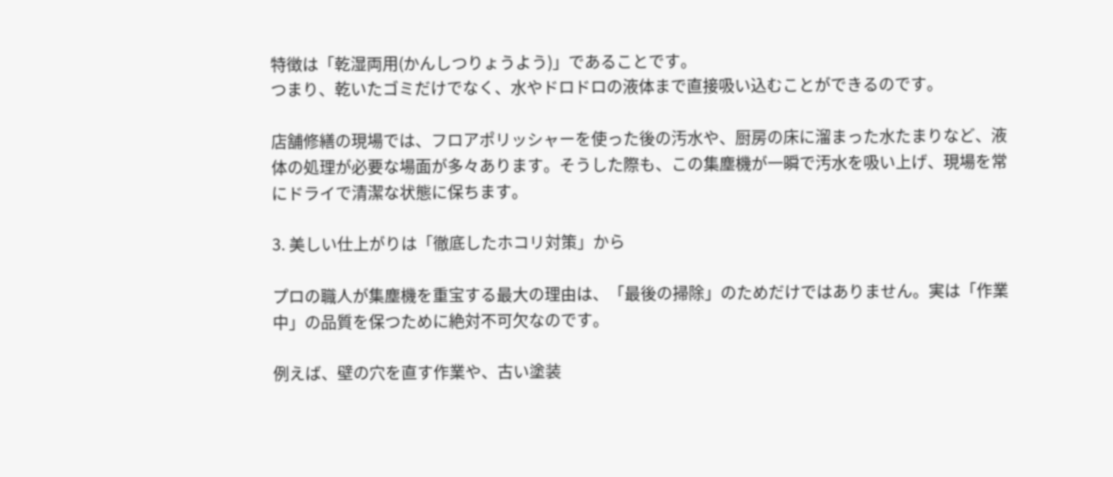特徴は「乾湿両用(かんしつりょうよう)」であることです。
つまり、乾いたゴミだけでなく、水やドロドロの液体まで直接吸い込むことができるのです。

店舗修繕の現場では、フロアポリッシャーを使った後の汚水や、厨房の床に溜まった水たまりなど、液体の処理が必要な場面が多々あります。そうした際も、この集塵機が一瞬で汚水を吸い上げ、現場を常にドライで清潔な状態に保ちます。

3. 美しい仕上がりは「徹底したホコリ対策」から

プロの職人が集塵機を重宝する最大の理由は、「最後の掃除」のためだけではありません。実は「作業中」の品質を保つために絶対不可欠なのです。

例えば、壁の穴を直す作業や、古い塗装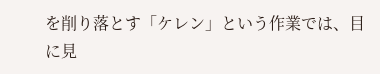を削り落とす「ケレン」という作業では、目に見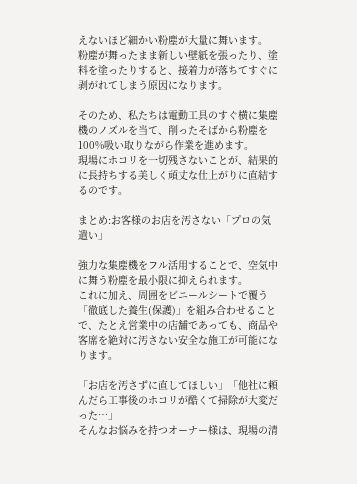えないほど細かい粉塵が大量に舞います。
粉塵が舞ったまま新しい壁紙を張ったり、塗料を塗ったりすると、接着力が落ちてすぐに剥がれてしまう原因になります。

そのため、私たちは電動工具のすぐ横に集塵機のノズルを当て、削ったそばから粉塵を100%吸い取りながら作業を進めます。
現場にホコリを一切残さないことが、結果的に長持ちする美しく頑丈な仕上がりに直結するのです。

まとめ:お客様のお店を汚さない「プロの気遣い」

強力な集塵機をフル活用することで、空気中に舞う粉塵を最小限に抑えられます。
これに加え、周囲をビニールシートで覆う「徹底した養生(保護)」を組み合わせることで、たとえ営業中の店舗であっても、商品や客席を絶対に汚さない安全な施工が可能になります。

「お店を汚さずに直してほしい」「他社に頼んだら工事後のホコリが酷くて掃除が大変だった…」
そんなお悩みを持つオーナー様は、現場の清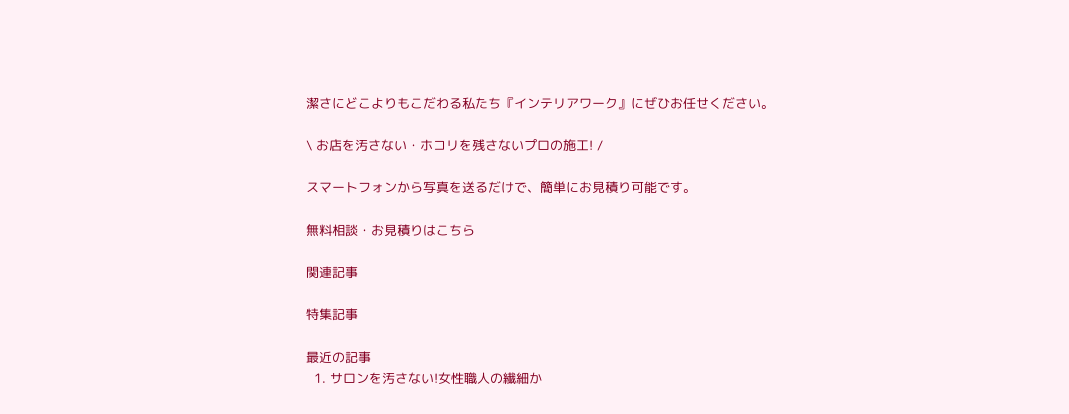潔さにどこよりもこだわる私たち『インテリアワーク』にぜひお任せください。

\ お店を汚さない・ホコリを残さないプロの施工! /

スマートフォンから写真を送るだけで、簡単にお見積り可能です。

無料相談・お見積りはこちら

関連記事

特集記事

最近の記事
  1. サロンを汚さない!女性職人の繊細か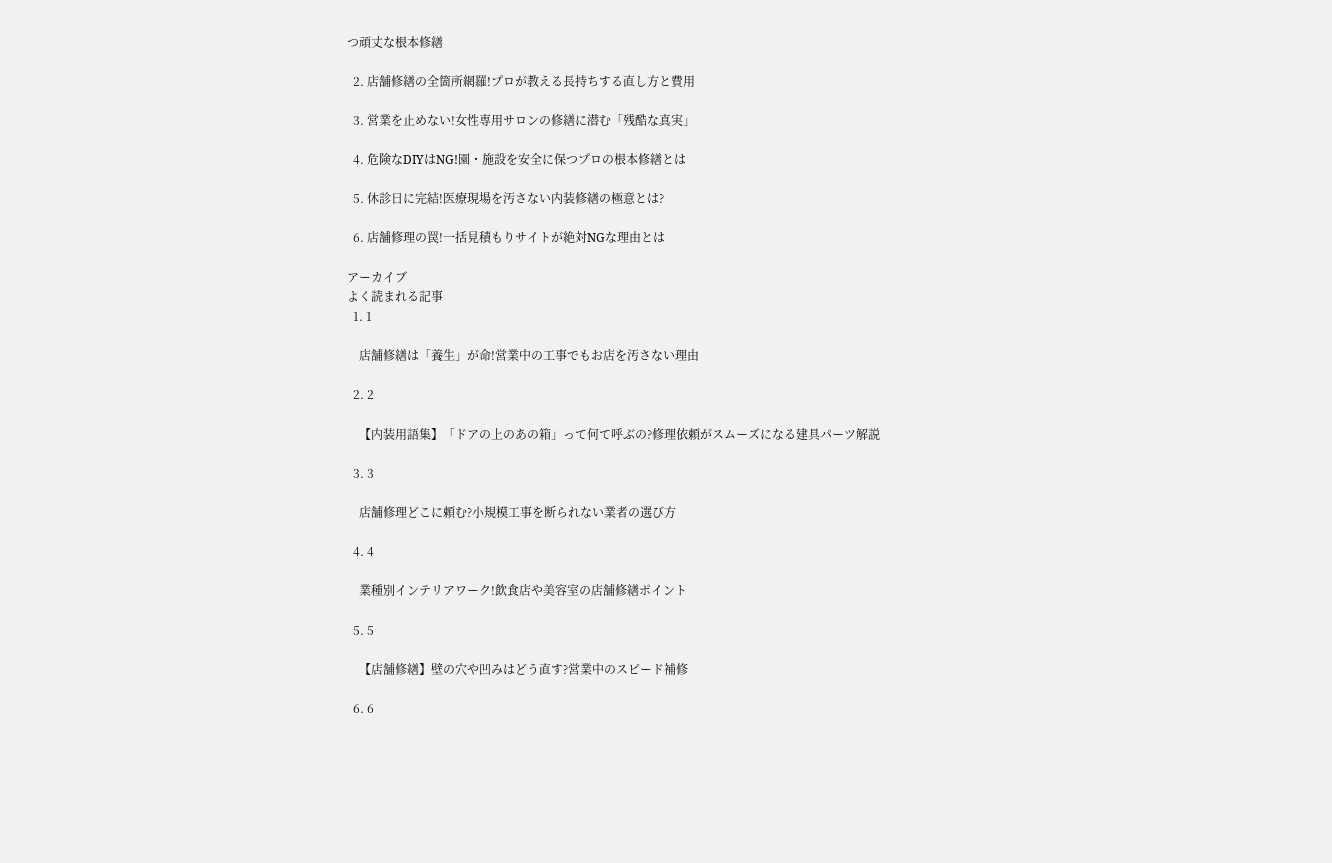つ頑丈な根本修繕

  2. 店舗修繕の全箇所網羅!プロが教える長持ちする直し方と費用

  3. 営業を止めない!女性専用サロンの修繕に潜む「残酷な真実」

  4. 危険なDIYはNG!園・施設を安全に保つプロの根本修繕とは

  5. 休診日に完結!医療現場を汚さない内装修繕の極意とは?

  6. 店舗修理の罠!一括見積もりサイトが絶対NGな理由とは

アーカイブ
よく読まれる記事
  1. 1

    店舗修繕は「養生」が命!営業中の工事でもお店を汚さない理由

  2. 2

    【内装用語集】「ドアの上のあの箱」って何て呼ぶの?修理依頼がスムーズになる建具パーツ解説

  3. 3

    店舗修理どこに頼む?小規模工事を断られない業者の選び方

  4. 4

    業種別インテリアワーク!飲食店や美容室の店舗修繕ポイント

  5. 5

    【店舗修繕】壁の穴や凹みはどう直す?営業中のスピード補修

  6. 6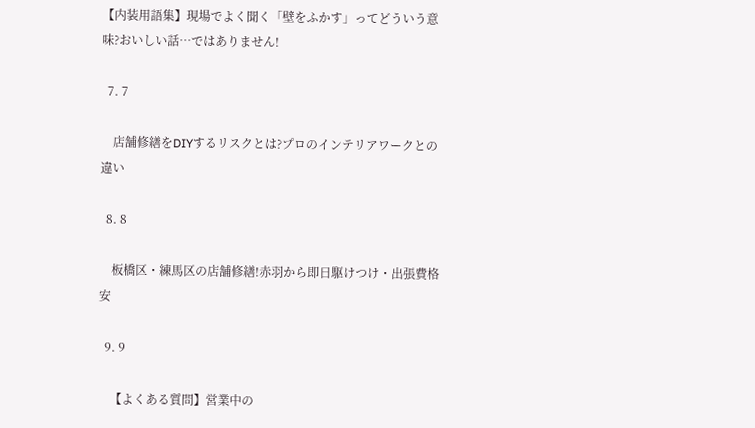【内装用語集】現場でよく聞く「壁をふかす」ってどういう意味?おいしい話…ではありません!

  7. 7

    店舗修繕をDIYするリスクとは?プロのインテリアワークとの違い

  8. 8

    板橋区・練馬区の店舗修繕!赤羽から即日駆けつけ・出張費格安

  9. 9

    【よくある質問】営業中の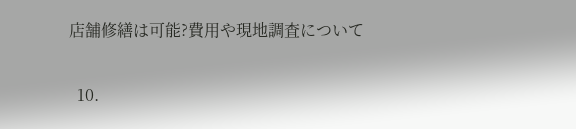店舗修繕は可能?費用や現地調査について

  10.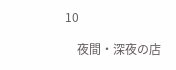10

    夜間・深夜の店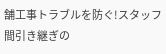舗工事トラブルを防ぐ!スタッフ間引き継ぎの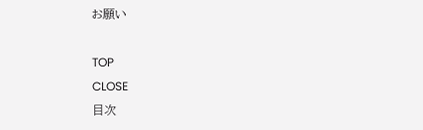お願い

TOP
CLOSE
目次